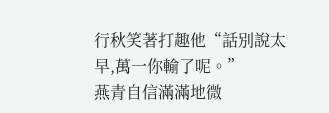行秋笑著打趣他“話別說太早,萬一你輸了呢。”
燕青自信滿滿地微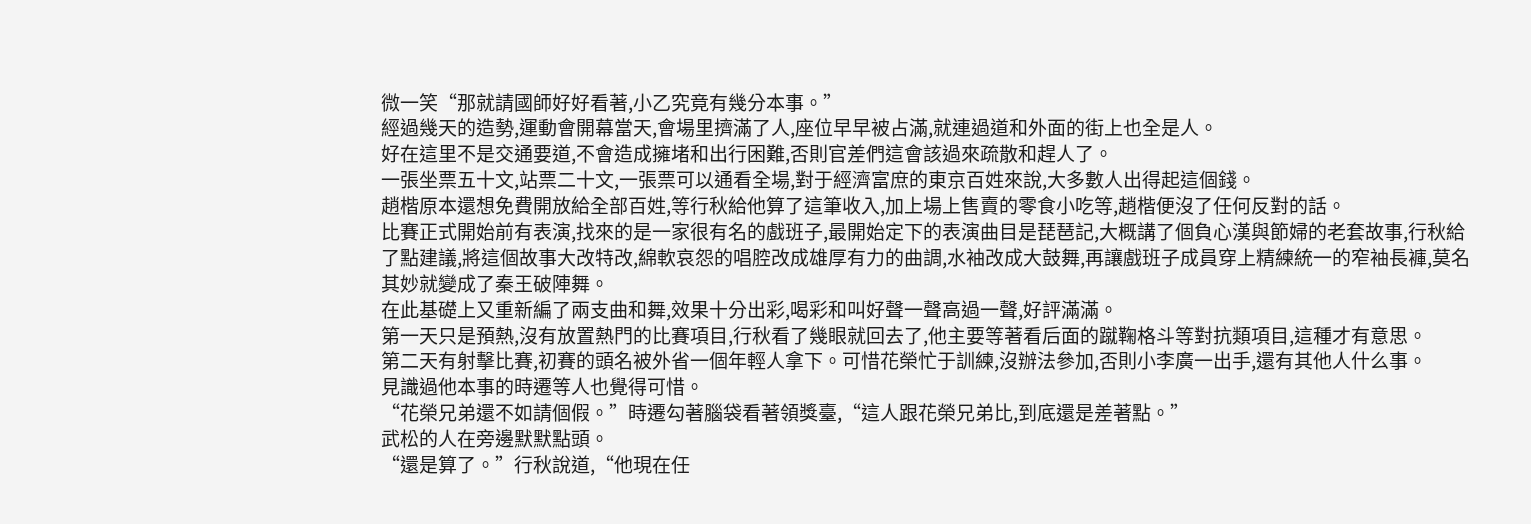微一笑“那就請國師好好看著,小乙究竟有幾分本事。”
經過幾天的造勢,運動會開幕當天,會場里擠滿了人,座位早早被占滿,就連過道和外面的街上也全是人。
好在這里不是交通要道,不會造成擁堵和出行困難,否則官差們這會該過來疏散和趕人了。
一張坐票五十文,站票二十文,一張票可以通看全場,對于經濟富庶的東京百姓來說,大多數人出得起這個錢。
趙楷原本還想免費開放給全部百姓,等行秋給他算了這筆收入,加上場上售賣的零食小吃等,趙楷便沒了任何反對的話。
比賽正式開始前有表演,找來的是一家很有名的戲班子,最開始定下的表演曲目是琵琶記,大概講了個負心漢與節婦的老套故事,行秋給了點建議,將這個故事大改特改,綿軟哀怨的唱腔改成雄厚有力的曲調,水袖改成大鼓舞,再讓戲班子成員穿上精練統一的窄袖長褲,莫名其妙就變成了秦王破陣舞。
在此基礎上又重新編了兩支曲和舞,效果十分出彩,喝彩和叫好聲一聲高過一聲,好評滿滿。
第一天只是預熱,沒有放置熱門的比賽項目,行秋看了幾眼就回去了,他主要等著看后面的蹴鞠格斗等對抗類項目,這種才有意思。
第二天有射擊比賽,初賽的頭名被外省一個年輕人拿下。可惜花榮忙于訓練,沒辦法參加,否則小李廣一出手,還有其他人什么事。
見識過他本事的時遷等人也覺得可惜。
“花榮兄弟還不如請個假。”時遷勾著腦袋看著領獎臺,“這人跟花榮兄弟比,到底還是差著點。”
武松的人在旁邊默默點頭。
“還是算了。”行秋說道,“他現在任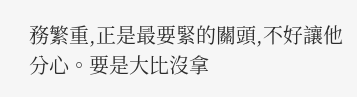務繁重,正是最要緊的關頭,不好讓他分心。要是大比沒拿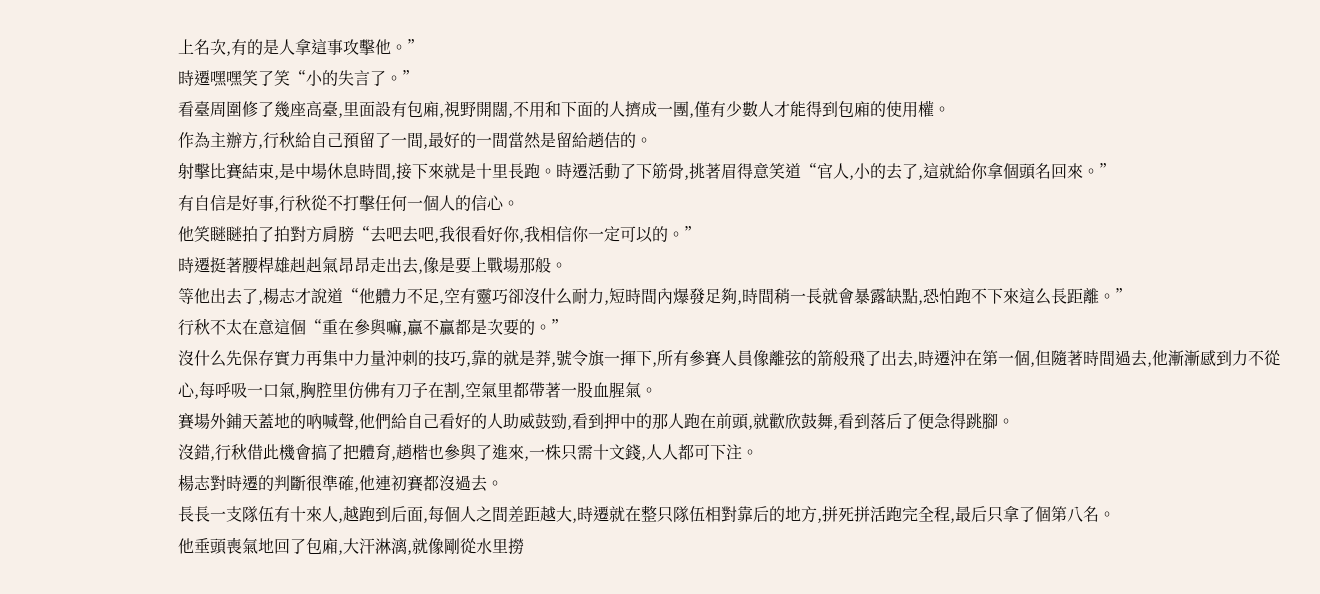上名次,有的是人拿這事攻擊他。”
時遷嘿嘿笑了笑“小的失言了。”
看臺周圍修了幾座高臺,里面設有包廂,視野開闊,不用和下面的人擠成一團,僅有少數人才能得到包廂的使用權。
作為主辦方,行秋給自己預留了一間,最好的一間當然是留給趙佶的。
射擊比賽結束,是中場休息時間,接下來就是十里長跑。時遷活動了下筋骨,挑著眉得意笑道“官人,小的去了,這就給你拿個頭名回來。”
有自信是好事,行秋從不打擊任何一個人的信心。
他笑瞇瞇拍了拍對方肩膀“去吧去吧,我很看好你,我相信你一定可以的。”
時遷挺著腰桿雄赳赳氣昂昂走出去,像是要上戰場那般。
等他出去了,楊志才說道“他體力不足,空有靈巧卻沒什么耐力,短時間內爆發足夠,時間稍一長就會暴露缺點,恐怕跑不下來這么長距離。”
行秋不太在意這個“重在參與嘛,贏不贏都是次要的。”
沒什么先保存實力再集中力量沖刺的技巧,靠的就是莽,號令旗一揮下,所有參賽人員像離弦的箭般飛了出去,時遷沖在第一個,但隨著時間過去,他漸漸感到力不從
心,每呼吸一口氣,胸腔里仿佛有刀子在割,空氣里都帶著一股血腥氣。
賽場外鋪天蓋地的吶喊聲,他們給自己看好的人助威鼓勁,看到押中的那人跑在前頭,就歡欣鼓舞,看到落后了便急得跳腳。
沒錯,行秋借此機會搞了把體育,趙楷也參與了進來,一株只需十文錢,人人都可下注。
楊志對時遷的判斷很準確,他連初賽都沒過去。
長長一支隊伍有十來人,越跑到后面,每個人之間差距越大,時遷就在整只隊伍相對靠后的地方,拼死拼活跑完全程,最后只拿了個第八名。
他垂頭喪氣地回了包廂,大汗淋漓,就像剛從水里撈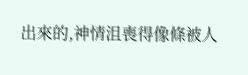出來的,神情沮喪得像條被人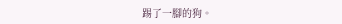踢了一腳的狗。